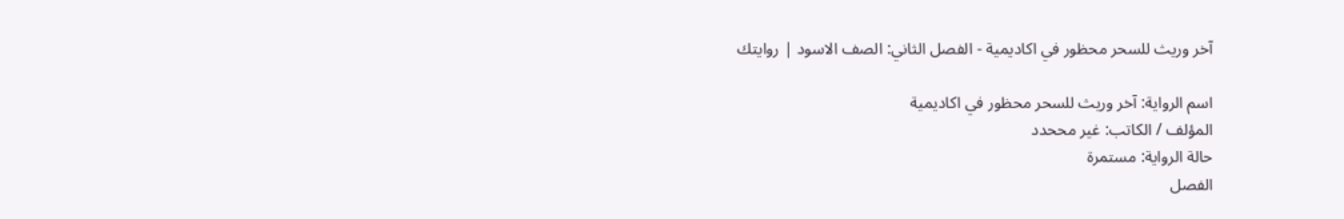آخر وريث للسحر محظور في اكاديمية - الفصل الثاني: الصف الاسود | روايتك

اسم الرواية: آخر وريث للسحر محظور في اكاديمية
المؤلف / الكاتب: غير مححدد
حالة الرواية: مستمرة
الفصل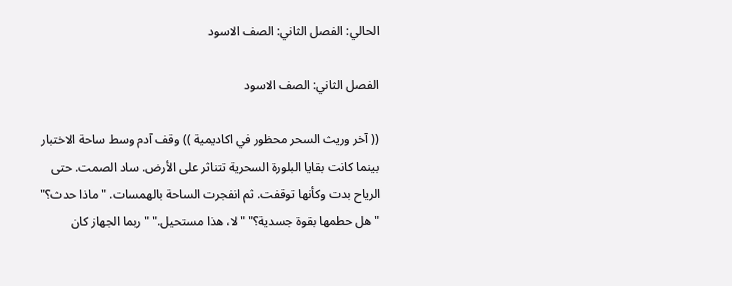الحالي: الفصل الثاني: الصف الاسود

الفصل الثاني: الصف الاسود

(( آخر وريث السحر محظور في اكاديمية )) وقف آدم وسط ساحة الاختبار بينما كانت بقايا البلورة السحرية تتناثر على الأرض. ساد الصمت. حتى الرياح بدت وكأنها توقفت. ثم انفجرت الساحة بالهمسات. "ماذا حدث؟" "هل حطمها بقوة جسدية؟" "لا، هذا مستحيل." "ربما الجهاز كان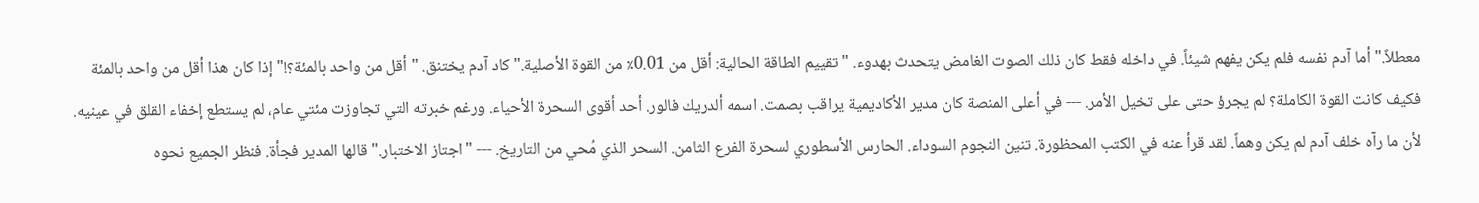معطلاً." أما آدم نفسه فلم يكن يفهم شيئاً. في داخله فقط كان ذلك الصوت الغامض يتحدث بهدوء. "تقييم الطاقة الحالية: أقل من 0.01٪ من القوة الأصلية." كاد آدم يختنق. "أقل من واحد بالمئة؟!" إذا كان هذا أقل من واحد بالمئة فكيف كانت القوة الكاملة؟ لم يجرؤ حتى على تخيل الأمر. --- في أعلى المنصة كان مدير الأكاديمية يراقب بصمت. اسمه ألدريك فالور. أحد أقوى السحرة الأحياء. ورغم خبرته التي تجاوزت مئتي عام، لم يستطع إخفاء القلق في عينيه. لأن ما رآه خلف آدم لم يكن وهماً. لقد قرأ عنه في الكتب المحظورة. تنين النجوم السوداء. الحارس الأسطوري لسحرة الفرع الثامن. السحر الذي مُحي من التاريخ. --- "اجتاز الاختبار." قالها المدير فجأة. فنظر الجميع نحوه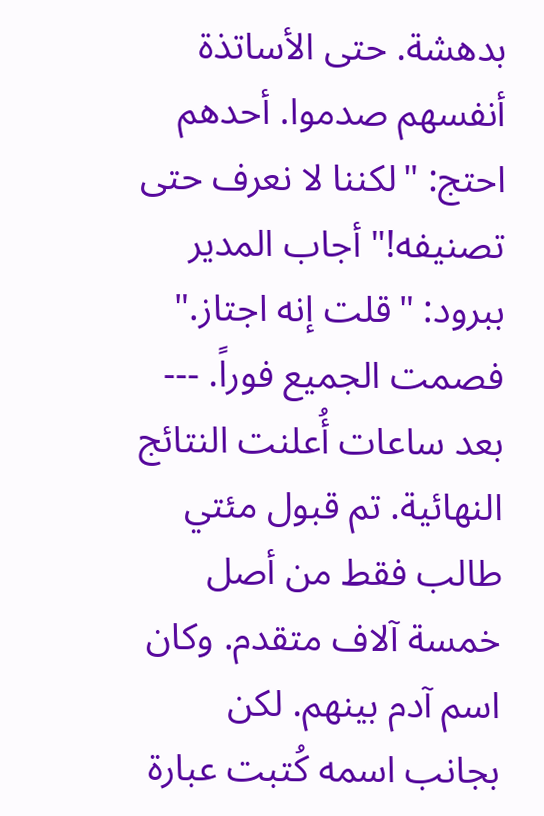بدهشة. حتى الأساتذة أنفسهم صدموا. أحدهم احتج: "لكننا لا نعرف حتى تصنيفه!" أجاب المدير ببرود: "قلت إنه اجتاز." فصمت الجميع فوراً. --- بعد ساعات أُعلنت النتائج النهائية. تم قبول مئتي طالب فقط من أصل خمسة آلاف متقدم. وكان اسم آدم بينهم. لكن بجانب اسمه كُتبت عبارة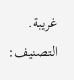غريبة. التصنيف: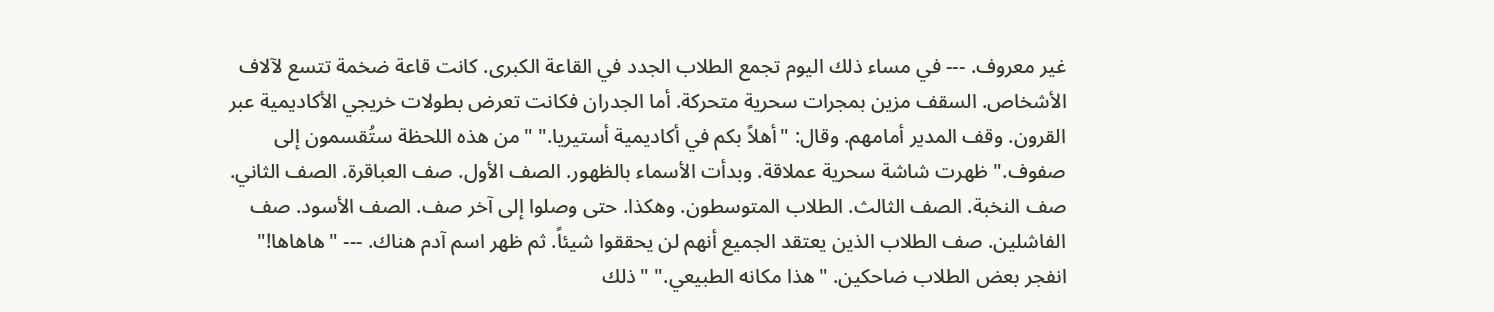غير معروف. --- في مساء ذلك اليوم تجمع الطلاب الجدد في القاعة الكبرى. كانت قاعة ضخمة تتسع لآلاف الأشخاص. السقف مزين بمجرات سحرية متحركة. أما الجدران فكانت تعرض بطولات خريجي الأكاديمية عبر القرون. وقف المدير أمامهم. وقال: "أهلاً بكم في أكاديمية أستيريا." "من هذه اللحظة ستُقسمون إلى صفوف." ظهرت شاشة سحرية عملاقة. وبدأت الأسماء بالظهور. الصف الأول. صف العباقرة. الصف الثاني. صف النخبة. الصف الثالث. الطلاب المتوسطون. وهكذا. حتى وصلوا إلى آخر صف. الصف الأسود. صف الفاشلين. صف الطلاب الذين يعتقد الجميع أنهم لن يحققوا شيئاً. ثم ظهر اسم آدم هناك. --- "هاهاها!" انفجر بعض الطلاب ضاحكين. "هذا مكانه الطبيعي." "ذلك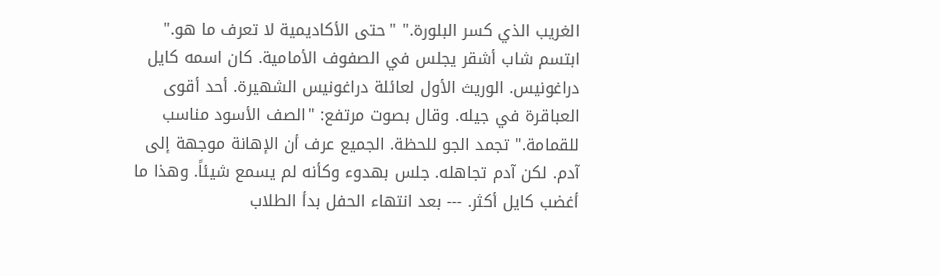الغريب الذي كسر البلورة." "حتى الأكاديمية لا تعرف ما هو." ابتسم شاب أشقر يجلس في الصفوف الأمامية. كان اسمه كايل دراغونيس. الوريث الأول لعائلة دراغونيس الشهيرة. أحد أقوى العباقرة في جيله. وقال بصوت مرتفع: "الصف الأسود مناسب للقمامة." تجمد الجو للحظة. الجميع عرف أن الإهانة موجهة إلى آدم. لكن آدم تجاهله. جلس بهدوء وكأنه لم يسمع شيئاً. وهذا ما أغضب كايل أكثر. --- بعد انتهاء الحفل بدأ الطلاب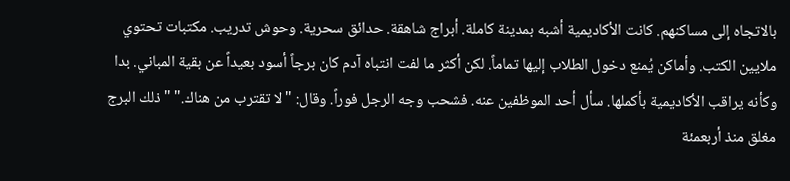بالاتجاه إلى مساكنهم. كانت الأكاديمية أشبه بمدينة كاملة. أبراج شاهقة. حدائق سحرية. وحوش تدريب. مكتبات تحتوي ملايين الكتب. وأماكن يُمنع دخول الطلاب إليها تماماً. لكن أكثر ما لفت انتباه آدم كان برجاً أسود بعيداً عن بقية المباني. بدا وكأنه يراقب الأكاديمية بأكملها. سأل أحد الموظفين عنه. فشحب وجه الرجل فوراً. وقال: "لا تقترب من هناك." "ذلك البرج مغلق منذ أربعمئة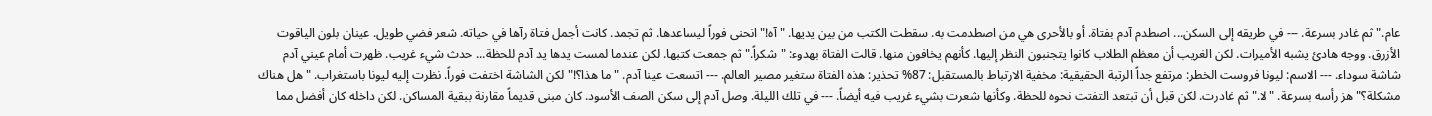عام." ثم غادر بسرعة. --- في طريقه إلى السكن... اصطدم آدم بفتاة. أو بالأحرى هي من اصطدمت به. سقطت الكتب من بين يديها. "آه!" انحنى فوراً ليساعدها. ثم تجمد. كانت أجمل فتاة رآها في حياته. شعر فضي طويل. عينان بلون الياقوت الأزرق. ووجه هادئ يشبه الأميرات. لكن الغريب أن معظم الطلاب كانوا يتجنبون النظر إليها. كأنهم يخافون منها. قالت الفتاة بهدوء: "شكراً." ثم جمعت كتبها. لكن عندما لمست يدها يد آدم للحظة... حدث شيء غريب. ظهرت أمام عيني آدم شاشة سوداء. --- الاسم: ليونا فروست الخطر: مرتفع جداً الرتبة الحقيقية: مخفية الارتباط بالمستقبل: 87% تحذير: هذه الفتاة ستغير مصير العالم. --- اتسعت عينا آدم. "ما هذا؟!" لكن الشاشة اختفت فوراً. نظرت إليه ليونا باستغراب. "هل هناك مشكلة؟" هز رأسه بسرعة. "لا." ثم غادرت. لكن قبل أن تبتعد التفتت نحوه للحظة. وكأنها شعرت بشيء غريب فيه أيضاً. --- في تلك الليلة. وصل آدم إلى سكن الصف الأسود. كان مبنى قديماً مقارنة ببقية المساكن. لكن داخله كان أفضل مما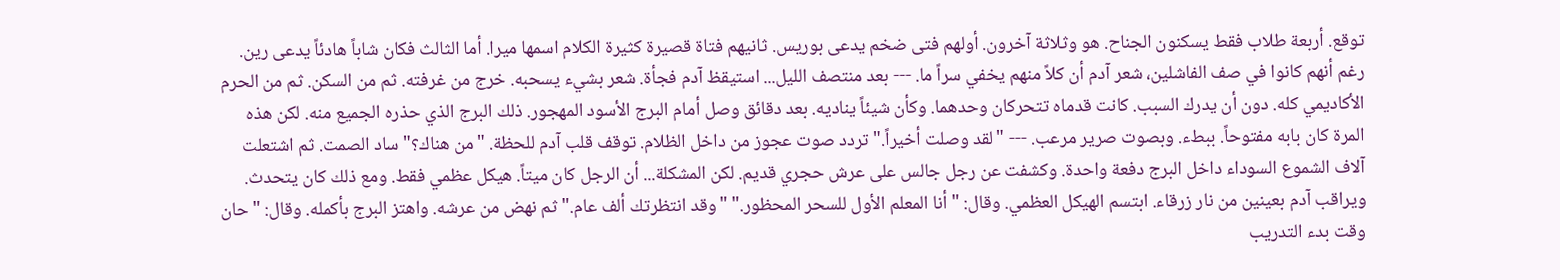توقع. أربعة طلاب فقط يسكنون الجناح. هو وثلاثة آخرون. أولهم فتى ضخم يدعى بوريس. ثانيهم فتاة قصيرة كثيرة الكلام اسمها ميرا. أما الثالث فكان شاباً هادئاً يدعى رين. رغم أنهم كانوا في صف الفاشلين، شعر آدم أن كلاً منهم يخفي سراً ما. --- بعد منتصف الليل... استيقظ آدم فجأة. شعر بشيء يسحبه. خرج من غرفته. ثم من السكن. ثم من الحرم الأكاديمي كله. دون أن يدرك السبب. كانت قدماه تتحركان وحدهما. وكأن شيئاً يناديه. بعد دقائق وصل أمام البرج الأسود المهجور. ذلك البرج الذي حذره الجميع منه. لكن هذه المرة كان بابه مفتوحاً. ببطء. وبصوت صرير مرعب. --- "لقد وصلت أخيراً." تردد صوت عجوز من داخل الظلام. توقف قلب آدم للحظة. "من هناك؟" ساد الصمت. ثم اشتعلت آلاف الشموع السوداء داخل البرج دفعة واحدة. وكشفت عن رجل جالس على عرش حجري قديم. لكن المشكلة... أن الرجل كان ميتاً. هيكل عظمي فقط. ومع ذلك كان يتحدث. ويراقب آدم بعينين من نار زرقاء. ابتسم الهيكل العظمي. وقال: "أنا المعلم الأول للسحر المحظور." "وقد انتظرتك ألف عام." ثم نهض من عرشه. واهتز البرج بأكمله. وقال: "حان وقت بدء التدريب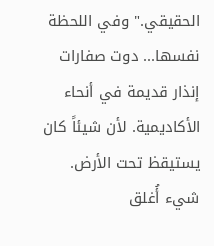الحقيقي." وفي اللحظة نفسها... دوت صفارات إنذار قديمة في أنحاء الأكاديمية. لأن شيئاً كان يستيقظ تحت الأرض. شيء أُغلق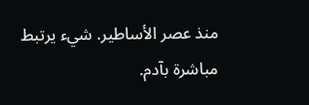منذ عصر الأساطير. شيء يرتبط مباشرة بآدم.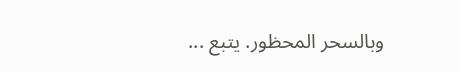وبالسحر المحظور. يتبع ...